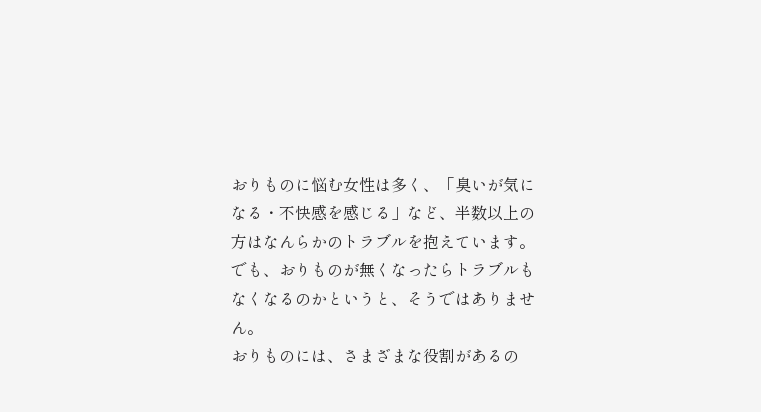おりものに悩む女性は多く、「臭いが気になる・不快感を感じる」など、半数以上の方はなんらかのトラブルを抱えています。
でも、おりものが無くなったらトラブルもなくなるのかというと、そうではありません。
おりものには、さまざまな役割があるの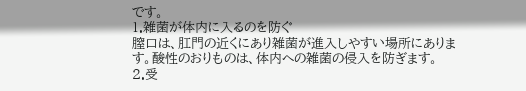です。
1.雑菌が体内に入るのを防ぐ
膣口は、肛門の近くにあり雑菌が進入しやすい場所にあります。酸性のおりものは、体内への雑菌の侵入を防ぎます。
2.受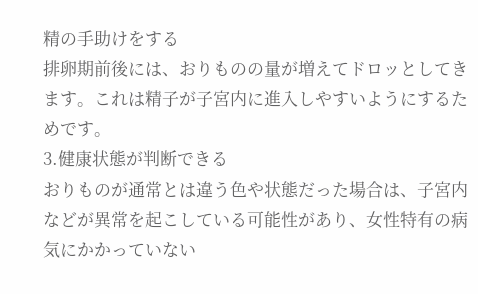精の手助けをする
排卵期前後には、おりものの量が増えてドロッとしてきます。これは精子が子宮内に進入しやすいようにするためです。
3.健康状態が判断できる
おりものが通常とは違う色や状態だった場合は、子宮内などが異常を起こしている可能性があり、女性特有の病気にかかっていない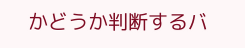かどうか判断するバ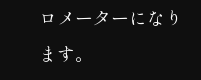ロメーターになります。